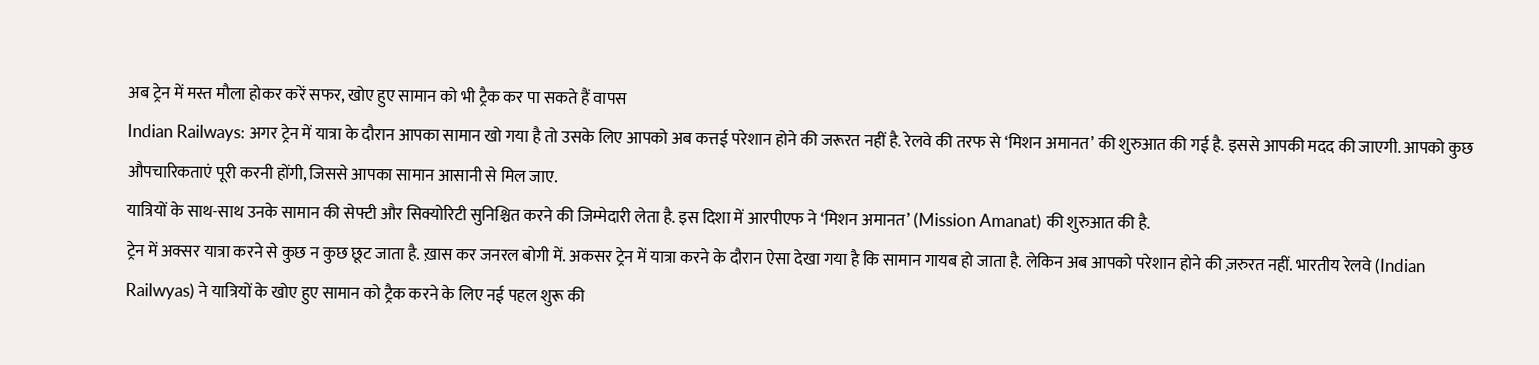अब ट्रेन में मस्त मौला होकर करें सफर, खोए हुए सामान को भी ट्रैक कर पा सकते हैं वापस
Indian Railways: अगर ट्रेन में यात्रा के दौरान आपका सामान खो गया है तो उसके लिए आपको अब कत्तई परेशान होने की जरूरत नहीं है. रेलवे की तरफ से ‘मिशन अमानत’ की शुरुआत की गई है. इससे आपकी मदद की जाएगी. आपको कुछ औपचारिकताएं पूरी करनी होंगी, जिससे आपका सामान आसानी से मिल जाए.
यात्रियों के साथ-साथ उनके सामान की सेफ्टी और सिक्योरिटी सुनिश्चित करने की जिम्मेदारी लेता है. इस दिशा में आरपीएफ ने ‘मिशन अमानत’ (Mission Amanat) की शुरुआत की है.
ट्रेन में अक्सर यात्रा करने से कुछ न कुछ छूट जाता है. ख़ास कर जनरल बोगी में. अकसर ट्रेन में यात्रा करने के दौरान ऐसा देखा गया है कि सामान गायब हो जाता है. लेकिन अब आपको परेशान होने की ज़रुरत नहीं. भारतीय रेलवे (Indian Railwyas) ने यात्रियों के खोए हुए सामान को ट्रैक करने के लिए नई पहल शुरू की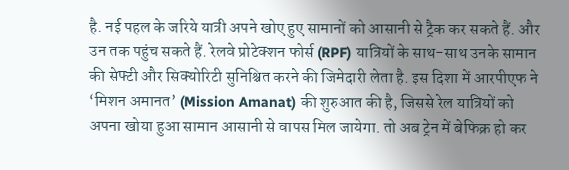है. नई पहल के जरिये यात्री अपने खोए हुए सामानों को आसानी से ट्रैक कर सकते हैं. और उन तक पहुंच सकते हैं. रेलवे प्रोटेक्शन फोर्स (RPF) यात्रियों के साथ-साथ उनके सामान की सेफ्टी और सिक्योरिटी सुनिश्चित करने की जिमेदारी लेता है. इस दिशा में आरपीएफ ने ‘मिशन अमानत’ (Mission Amanat) की शुरुआत की है, जिससे रेल यात्रियों को अपना खोया हुआ सामान आसानी से वापस मिल जायेगा. तो अब ट्रेन में बेफिक्र हो कर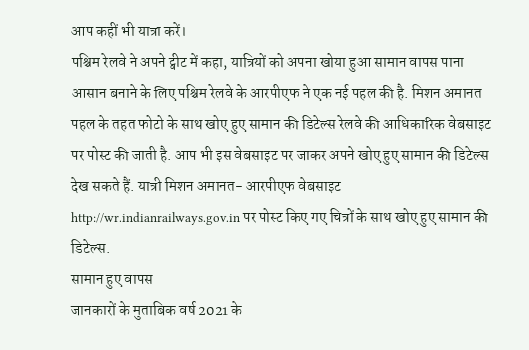आप कहीं भी यात्रा करें।
पश्चिम रेलवे ने अपने ट्वीट में कहा, यात्रियों को अपना खोया हुआ सामान वापस पाना आसान बनाने के लिए पश्चिम रेलवे के आरपीएफ ने एक नई पहल की है. मिशन अमानत पहल के तहत फोटो के साथ खोए हुए सामान की डिटेल्स रेलवे की आधिकारिक वेबसाइट पर पोस्ट की जाती है. आप भी इस वेबसाइट पर जाकर अपने खोए हुए सामान की डिटेल्स देख सकते हैं. यात्री मिशन अमानत- आरपीएफ वेबसाइट http://wr.indianrailways.gov.in पर पोस्ट किए गए चित्रों के साथ खोए हुए सामान की डिटेल्स.
सामान हुए वापस
जानकारों के मुताबिक वर्ष 2021 के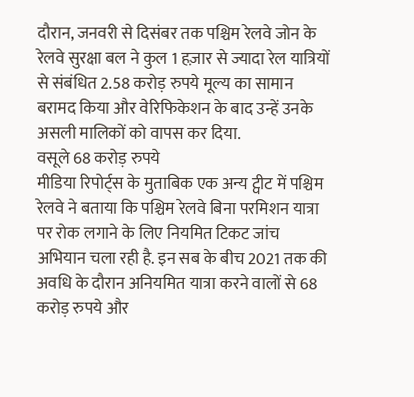दौरान, जनवरी से दिसंबर तक पश्चिम रेलवे जोन के रेलवे सुरक्षा बल ने कुल 1 हज़ार से ज्यादा रेल यात्रियों से संबंधित 2.58 करोड़ रुपये मूल्य का सामान बरामद किया और वेरिफिकेशन के बाद उन्हें उनके असली मालिकों को वापस कर दिया.
वसूले 68 करोड़ रुपये
मीडिया रिपोर्ट्स के मुताबिक एक अन्य ट्वीट में पश्चिम रेलवे ने बताया कि पश्चिम रेलवे बिना परमिशन यात्रा पर रोक लगाने के लिए नियमित टिकट जांच अभियान चला रही है. इन सब के बीच 2021 तक की अवधि के दौरान अनियमित यात्रा करने वालों से 68 करोड़ रुपये और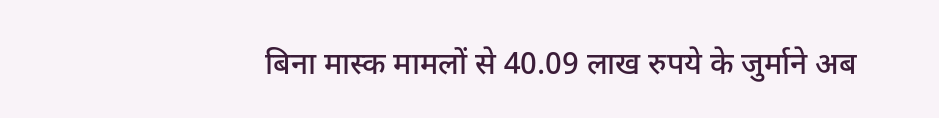बिना मास्क मामलों से 40.09 लाख रुपये के जुर्माने अब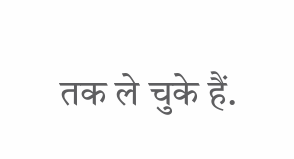तक ले चुके हैं.